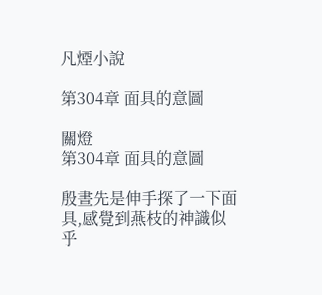凡煙小說

第304章 面具的意圖

關燈
第304章 面具的意圖

殷晝先是伸手探了一下面具,感覺到燕枝的神識似乎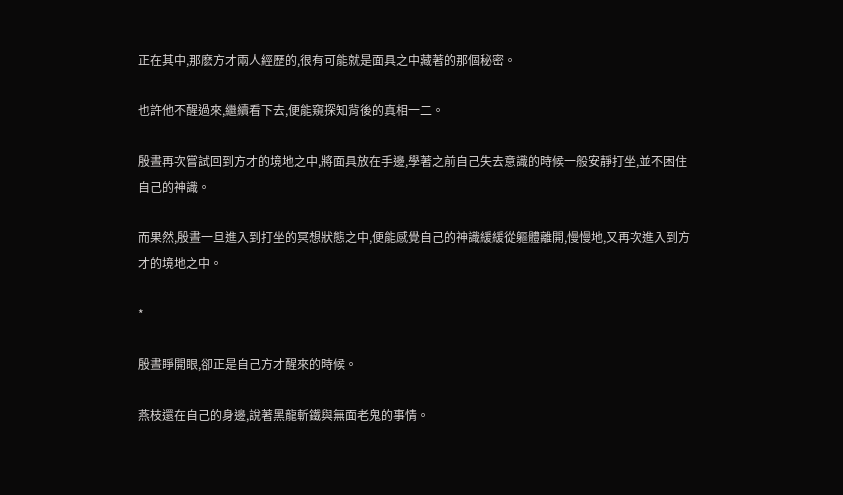正在其中,那麽方才兩人經歷的,很有可能就是面具之中藏著的那個秘密。

也許他不醒過來,繼續看下去,便能窺探知背後的真相一二。

殷晝再次嘗試回到方才的境地之中,將面具放在手邊,學著之前自己失去意識的時候一般安靜打坐,並不困住自己的神識。

而果然,殷晝一旦進入到打坐的冥想狀態之中,便能感覺自己的神識緩緩從軀體離開,慢慢地,又再次進入到方才的境地之中。

*

殷晝睜開眼,卻正是自己方才醒來的時候。

燕枝還在自己的身邊,說著黑龍斬鐵與無面老鬼的事情。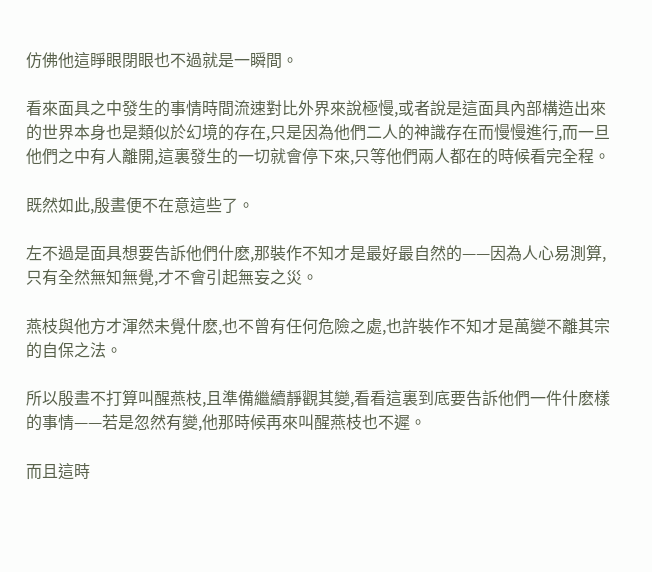仿佛他這睜眼閉眼也不過就是一瞬間。

看來面具之中發生的事情時間流速對比外界來說極慢,或者說是這面具內部構造出來的世界本身也是類似於幻境的存在,只是因為他們二人的神識存在而慢慢進行,而一旦他們之中有人離開,這裏發生的一切就會停下來,只等他們兩人都在的時候看完全程。

既然如此,殷晝便不在意這些了。

左不過是面具想要告訴他們什麽,那裝作不知才是最好最自然的——因為人心易測算,只有全然無知無覺,才不會引起無妄之災。

燕枝與他方才渾然未覺什麽,也不曾有任何危險之處,也許裝作不知才是萬變不離其宗的自保之法。

所以殷晝不打算叫醒燕枝,且準備繼續靜觀其變,看看這裏到底要告訴他們一件什麽樣的事情——若是忽然有變,他那時候再來叫醒燕枝也不遲。

而且這時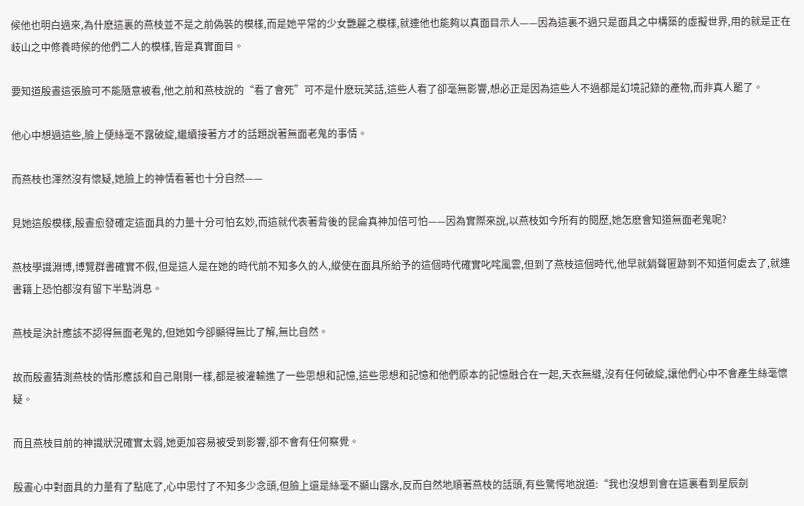候他也明白過來,為什麽這裏的燕枝並不是之前偽裝的模樣,而是她平常的少女艷麗之模樣,就連他也能夠以真面目示人——因為這裏不過只是面具之中構築的虛擬世界,用的就是正在岐山之中修養時候的他們二人的模樣,皆是真實面目。

要知道殷晝這張臉可不能隨意被看,他之前和燕枝說的“看了會死”可不是什麽玩笑話,這些人看了卻毫無影響,想必正是因為這些人不過都是幻境記錄的產物,而非真人罷了。

他心中想過這些,臉上便絲毫不露破綻,繼續接著方才的話題說著無面老鬼的事情。

而燕枝也渾然沒有懷疑,她臉上的神情看著也十分自然——

見她這般模樣,殷晝愈發確定這面具的力量十分可怕玄妙,而這就代表著背後的昆侖真神加倍可怕——因為實際來說,以燕枝如今所有的閱歷,她怎麽會知道無面老鬼呢?

燕枝學識淵博,博覽群書確實不假,但是這人是在她的時代前不知多久的人,縱使在面具所給予的這個時代確實叱咤風雲,但到了燕枝這個時代,他早就銷聲匿跡到不知道何處去了,就連書籍上恐怕都沒有留下半點消息。

燕枝是決計應該不認得無面老鬼的,但她如今卻顯得無比了解,無比自然。

故而殷晝猜測燕枝的情形應該和自己剛剛一樣,都是被灌輸進了一些思想和記憶,這些思想和記憶和他們原本的記憶融合在一起,天衣無縫,沒有任何破綻,讓他們心中不會產生絲毫懷疑。

而且燕枝目前的神識狀況確實太弱,她更加容易被受到影響,卻不會有任何察覺。

殷晝心中對面具的力量有了點底了,心中思忖了不知多少念頭,但臉上還是絲毫不顯山露水,反而自然地順著燕枝的話頭,有些驚愕地說道:“我也沒想到會在這裏看到星辰劍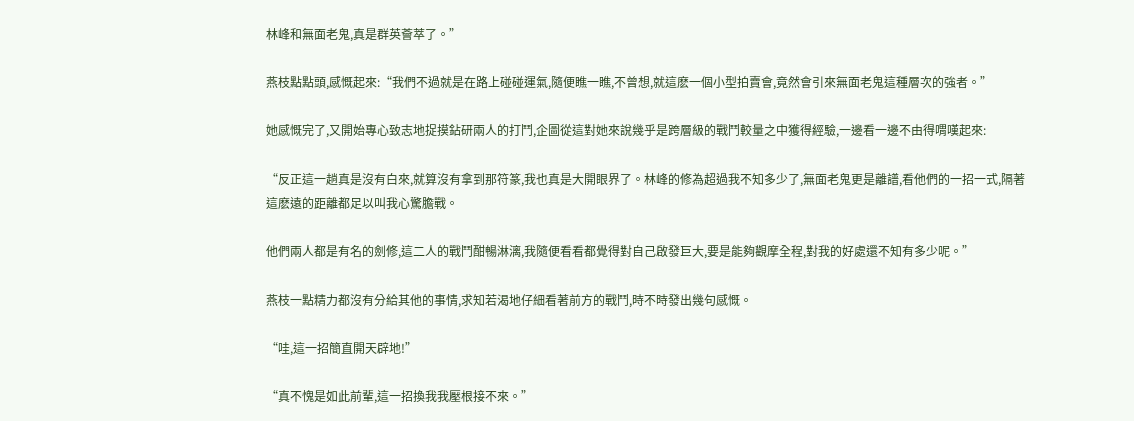林峰和無面老鬼,真是群英薈萃了。”

燕枝點點頭,感慨起來:“我們不過就是在路上碰碰運氣,隨便瞧一瞧,不曾想,就這麽一個小型拍賣會,竟然會引來無面老鬼這種層次的強者。”

她感慨完了,又開始專心致志地捉摸鉆研兩人的打鬥,企圖從這對她來說幾乎是跨層級的戰鬥較量之中獲得經驗,一邊看一邊不由得喟嘆起來:

“反正這一趟真是沒有白來,就算沒有拿到那符篆,我也真是大開眼界了。林峰的修為超過我不知多少了,無面老鬼更是離譜,看他們的一招一式,隔著這麽遠的距離都足以叫我心驚膽戰。

他們兩人都是有名的劍修,這二人的戰鬥酣暢淋漓,我隨便看看都覺得對自己啟發巨大,要是能夠觀摩全程,對我的好處還不知有多少呢。”

燕枝一點精力都沒有分給其他的事情,求知若渴地仔細看著前方的戰鬥,時不時發出幾句感慨。

“哇,這一招簡直開天辟地!”

“真不愧是如此前輩,這一招換我我壓根接不來。”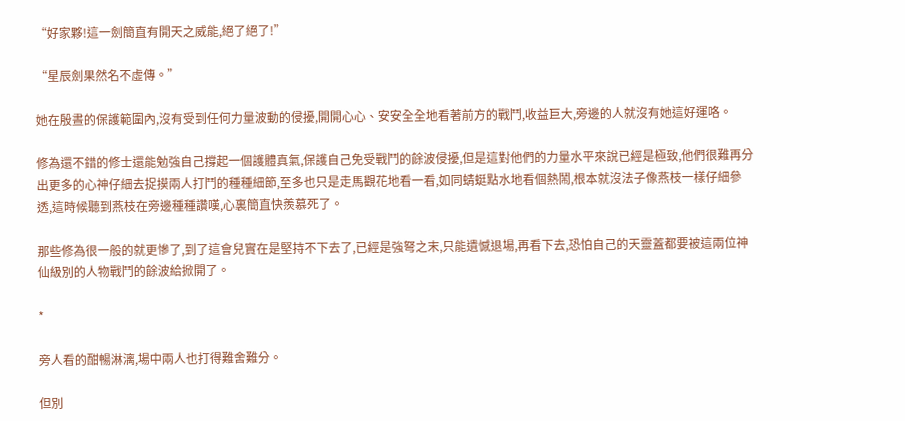“好家夥!這一劍簡直有開天之威能,絕了絕了!”

“星辰劍果然名不虛傳。”

她在殷晝的保護範圍內,沒有受到任何力量波動的侵擾,開開心心、安安全全地看著前方的戰鬥,收益巨大,旁邊的人就沒有她這好運咯。

修為還不錯的修士還能勉強自己撐起一個護體真氣,保護自己免受戰鬥的餘波侵擾,但是這對他們的力量水平來說已經是極致,他們很難再分出更多的心神仔細去捉摸兩人打鬥的種種細節,至多也只是走馬觀花地看一看,如同蜻蜓點水地看個熱鬧,根本就沒法子像燕枝一樣仔細參透,這時候聽到燕枝在旁邊種種讚嘆,心裏簡直快羨慕死了。

那些修為很一般的就更慘了,到了這會兒實在是堅持不下去了,已經是強弩之末,只能遺憾退場,再看下去,恐怕自己的天靈蓋都要被這兩位神仙級別的人物戰鬥的餘波給掀開了。

*

旁人看的酣暢淋漓,場中兩人也打得難舍難分。

但別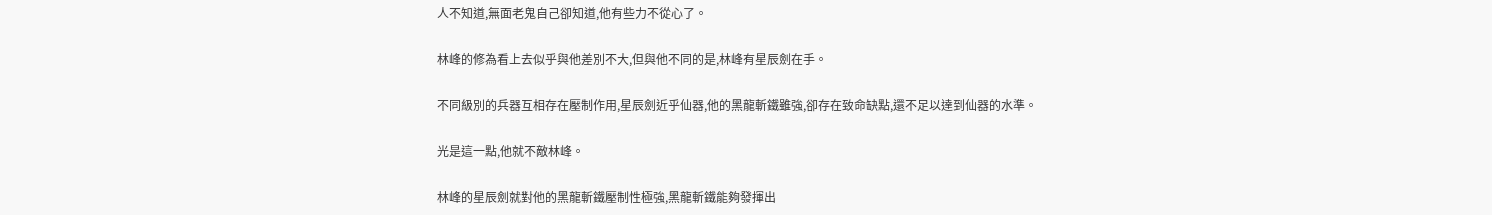人不知道,無面老鬼自己卻知道,他有些力不從心了。

林峰的修為看上去似乎與他差別不大,但與他不同的是,林峰有星辰劍在手。

不同級別的兵器互相存在壓制作用,星辰劍近乎仙器,他的黑龍斬鐵雖強,卻存在致命缺點,還不足以達到仙器的水準。

光是這一點,他就不敵林峰。

林峰的星辰劍就對他的黑龍斬鐵壓制性極強,黑龍斬鐵能夠發揮出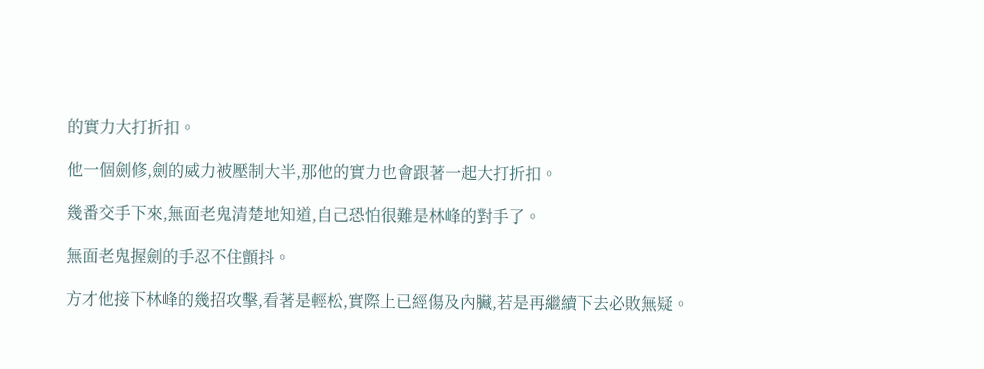的實力大打折扣。

他一個劍修,劍的威力被壓制大半,那他的實力也會跟著一起大打折扣。

幾番交手下來,無面老鬼清楚地知道,自己恐怕很難是林峰的對手了。

無面老鬼握劍的手忍不住顫抖。

方才他接下林峰的幾招攻擊,看著是輕松,實際上已經傷及內臟,若是再繼續下去必敗無疑。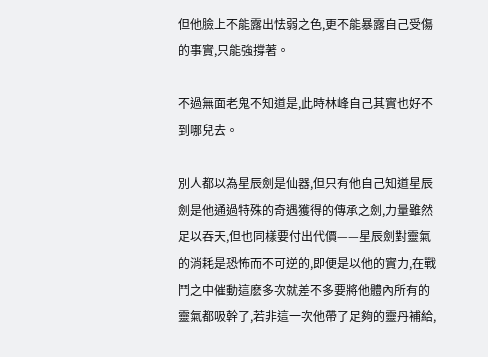但他臉上不能露出怯弱之色,更不能暴露自己受傷的事實,只能強撐著。

不過無面老鬼不知道是,此時林峰自己其實也好不到哪兒去。

別人都以為星辰劍是仙器,但只有他自己知道星辰劍是他通過特殊的奇遇獲得的傳承之劍,力量雖然足以吞天,但也同樣要付出代價——星辰劍對靈氣的消耗是恐怖而不可逆的,即便是以他的實力,在戰鬥之中催動這麽多次就差不多要將他體內所有的靈氣都吸幹了,若非這一次他帶了足夠的靈丹補給,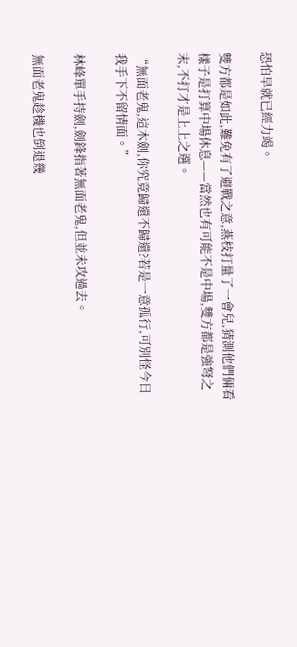恐怕早就已經力竭。

雙方都是如此,難免有了避戰之意,燕枝打量了一會兒,猜測他們倆看樣子是打算中場休息——當然也有可能不是中場,雙方都是強弩之末,不打才是上上之選。

“無面老鬼,這木劍,你究竟歸還不歸還?若是一意孤行,可別怪今日我手下不留情面。”

林峰單手持劍,劍鋒指著無面老鬼,但並未攻過去。

無面老鬼趁機也倒退幾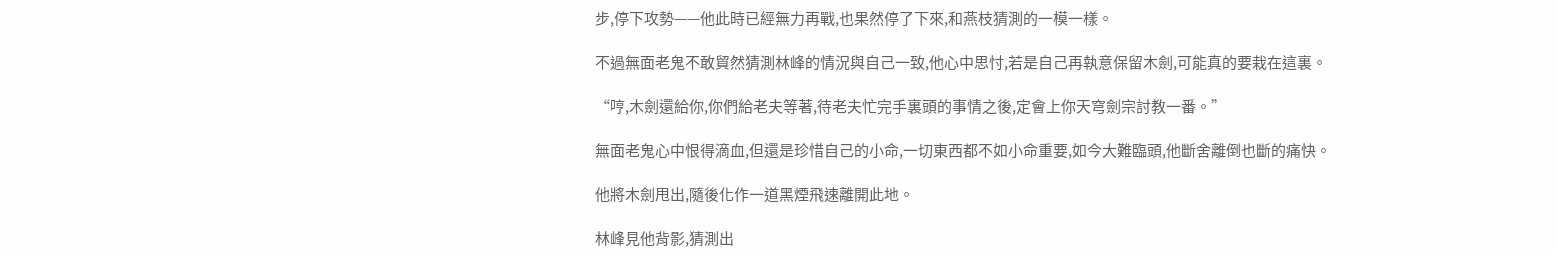步,停下攻勢——他此時已經無力再戰,也果然停了下來,和燕枝猜測的一模一樣。

不過無面老鬼不敢貿然猜測林峰的情況與自己一致,他心中思忖,若是自己再執意保留木劍,可能真的要栽在這裏。

“哼,木劍還給你,你們給老夫等著,待老夫忙完手裏頭的事情之後,定會上你天穹劍宗討教一番。”

無面老鬼心中恨得滴血,但還是珍惜自己的小命,一切東西都不如小命重要,如今大難臨頭,他斷舍離倒也斷的痛快。

他將木劍甩出,隨後化作一道黑煙飛速離開此地。

林峰見他背影,猜測出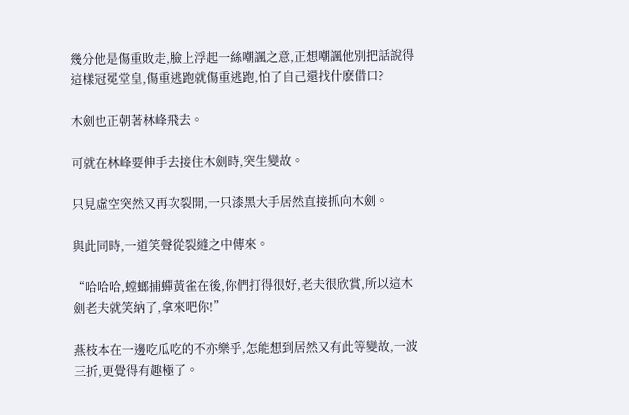幾分他是傷重敗走,臉上浮起一絲嘲諷之意,正想嘲諷他別把話說得這樣冠冕堂皇,傷重逃跑就傷重逃跑,怕了自己還找什麽借口?

木劍也正朝著林峰飛去。

可就在林峰要伸手去接住木劍時,突生變故。

只見虛空突然又再次裂開,一只漆黑大手居然直接抓向木劍。

與此同時,一道笑聲從裂縫之中傳來。

“哈哈哈,螳螂捕蟬黃雀在後,你們打得很好,老夫很欣賞,所以這木劍老夫就笑納了,拿來吧你!”

燕枝本在一邊吃瓜吃的不亦樂乎,怎能想到居然又有此等變故,一波三折,更覺得有趣極了。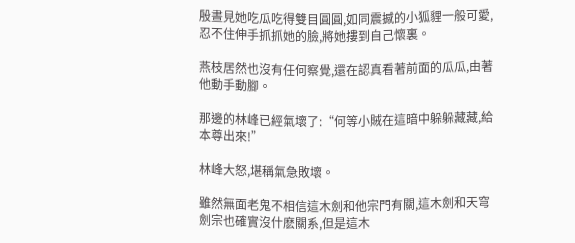殷晝見她吃瓜吃得雙目圓圓,如同震撼的小狐貍一般可愛,忍不住伸手抓抓她的臉,將她摟到自己懷裏。

燕枝居然也沒有任何察覺,還在認真看著前面的瓜瓜,由著他動手動腳。

那邊的林峰已經氣壞了:“何等小賊在這暗中躲躲藏藏,給本尊出來!”

林峰大怒,堪稱氣急敗壞。

雖然無面老鬼不相信這木劍和他宗門有關,這木劍和天穹劍宗也確實沒什麽關系,但是這木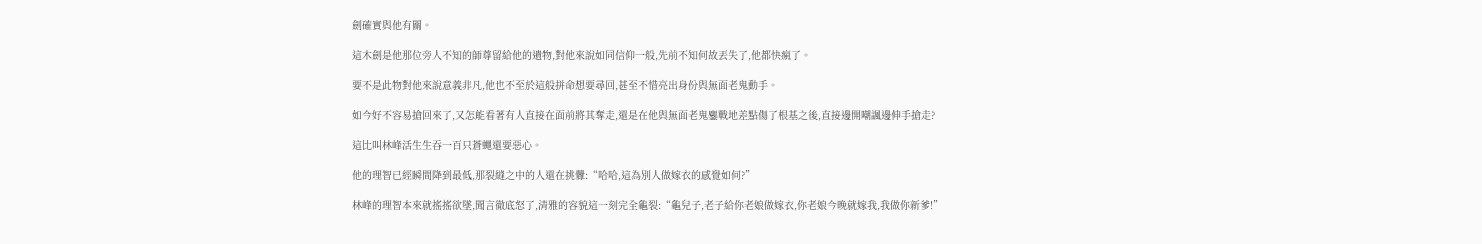劍確實與他有關。

這木劍是他那位旁人不知的師尊留給他的遺物,對他來說如同信仰一般,先前不知何故丟失了,他都快瘋了。

要不是此物對他來說意義非凡,他也不至於這般拼命想要尋回,甚至不惜亮出身份與無面老鬼動手。

如今好不容易搶回來了,又怎能看著有人直接在面前將其奪走,還是在他與無面老鬼鏖戰地差點傷了根基之後,直接邊開嘲諷邊伸手搶走?

這比叫林峰活生生吞一百只蒼蠅還要惡心。

他的理智已經瞬間降到最低,那裂縫之中的人還在挑釁:“哈哈,這為別人做嫁衣的感覺如何?”

林峰的理智本來就搖搖欲墜,聞言徹底怒了,清雅的容貌這一刻完全龜裂:“龜兒子,老子給你老娘做嫁衣,你老娘今晚就嫁我,我做你新爹!”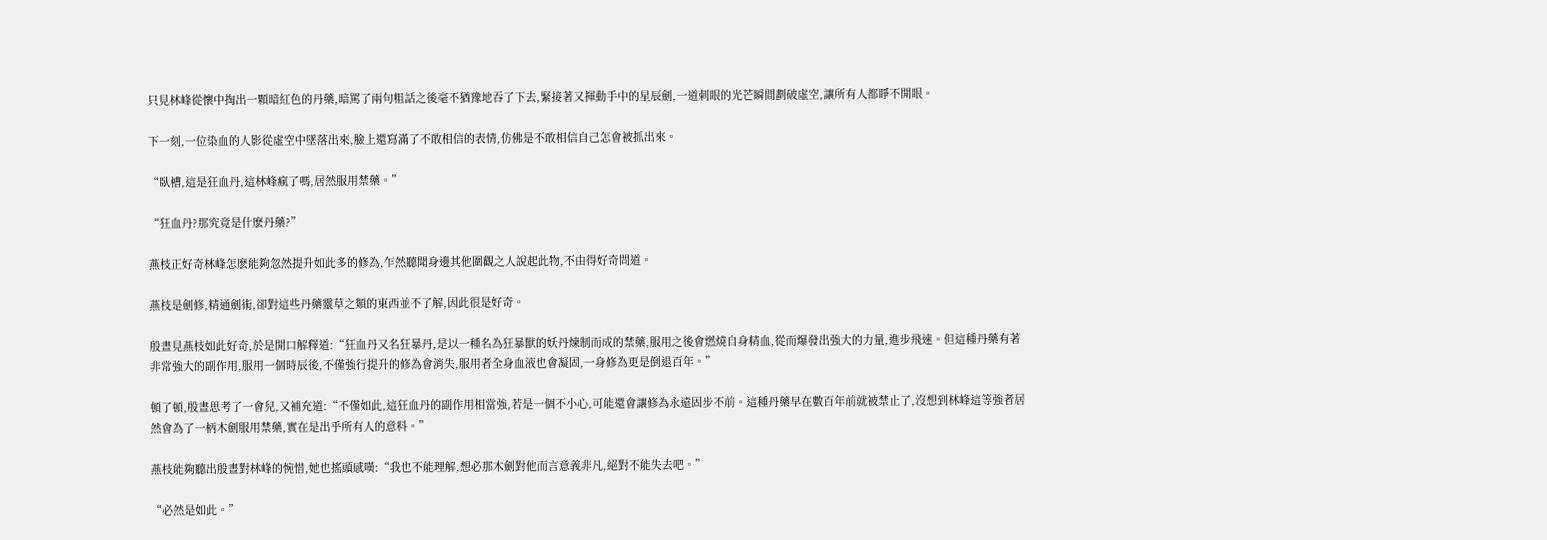只見林峰從懷中掏出一顆暗紅色的丹藥,暗罵了兩句粗話之後毫不猶豫地吞了下去,緊接著又揮動手中的星辰劍,一道刺眼的光芒瞬間劃破虛空,讓所有人都睜不開眼。

下一刻,一位染血的人影從虛空中墜落出來,臉上還寫滿了不敢相信的表情,仿佛是不敢相信自己怎會被抓出來。

“臥槽,這是狂血丹,這林峰瘋了嗎,居然服用禁藥。”

“狂血丹?那究竟是什麽丹藥?”

燕枝正好奇林峰怎麽能夠忽然提升如此多的修為,乍然聽聞身邊其他圍觀之人說起此物,不由得好奇問道。

燕枝是劍修,精通劍術,卻對這些丹藥靈草之類的東西並不了解,因此很是好奇。

殷晝見燕枝如此好奇,於是開口解釋道:“狂血丹又名狂暴丹,是以一種名為狂暴獸的妖丹煉制而成的禁藥,服用之後會燃燒自身精血,從而爆發出強大的力量,進步飛速。但這種丹藥有著非常強大的副作用,服用一個時辰後,不僅強行提升的修為會消失,服用者全身血液也會凝固,一身修為更是倒退百年。”

頓了頓,殷晝思考了一會兒,又補充道:“不僅如此,這狂血丹的副作用相當強,若是一個不小心,可能還會讓修為永遠固步不前。這種丹藥早在數百年前就被禁止了,沒想到林峰這等強者居然會為了一柄木劍服用禁藥,實在是出乎所有人的意料。”

燕枝能夠聽出殷晝對林峰的惋惜,她也搖頭感嘆:“我也不能理解,想必那木劍對他而言意義非凡,絕對不能失去吧。”

“必然是如此。”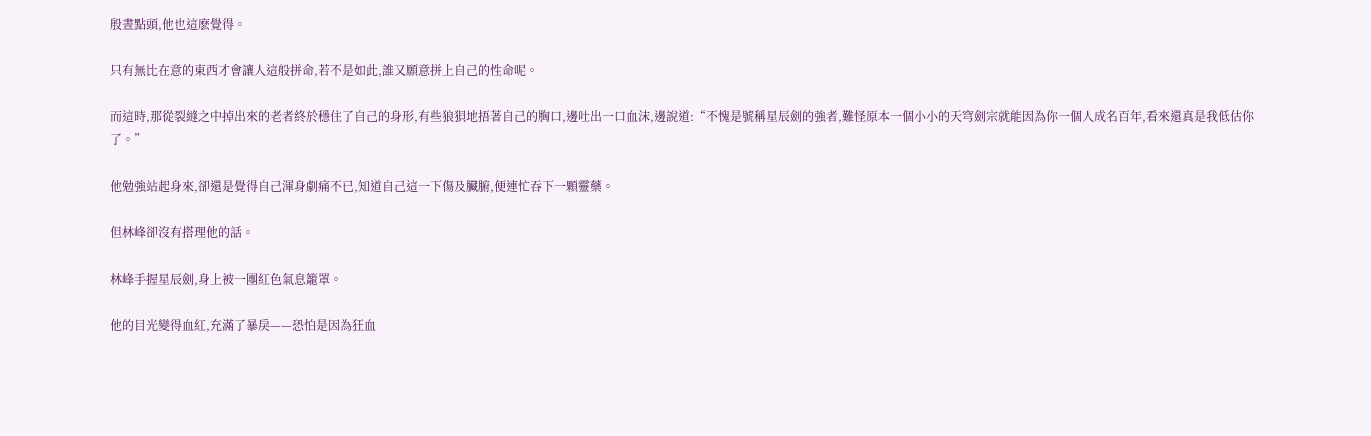殷晝點頭,他也這麽覺得。

只有無比在意的東西才會讓人這般拼命,若不是如此,誰又願意拼上自己的性命呢。

而這時,那從裂縫之中掉出來的老者終於穩住了自己的身形,有些狼狽地捂著自己的胸口,邊吐出一口血沫,邊說道:“不愧是號稱星辰劍的強者,難怪原本一個小小的天穹劍宗就能因為你一個人成名百年,看來還真是我低估你了。”

他勉強站起身來,卻還是覺得自己渾身劇痛不已,知道自己這一下傷及臟腑,便連忙吞下一顆靈藥。

但林峰卻沒有搭理他的話。

林峰手握星辰劍,身上被一團紅色氣息籠罩。

他的目光變得血紅,充滿了暴戾——恐怕是因為狂血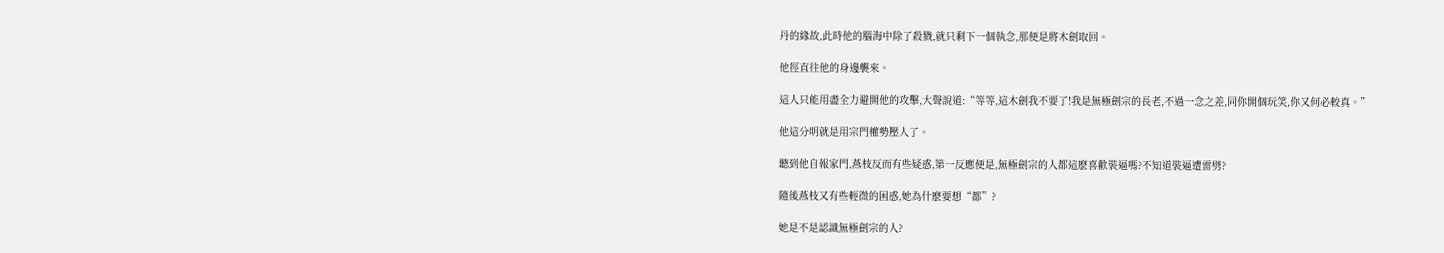丹的緣故,此時他的腦海中除了殺戮,就只剩下一個執念,那便是將木劍取回。

他徑直往他的身邊襲來。

這人只能用盡全力避開他的攻擊,大聲說道:“等等,這木劍我不要了!我是無極劍宗的長老,不過一念之差,同你開個玩笑,你又何必較真。”

他這分明就是用宗門權勢壓人了。

聽到他自報家門,燕枝反而有些疑惑,第一反應便是,無極劍宗的人都這麽喜歡裝逼嗎?不知道裝逼遭雷劈?

隨後燕枝又有些輕微的困惑,她為什麽要想“都”?

她是不是認識無極劍宗的人?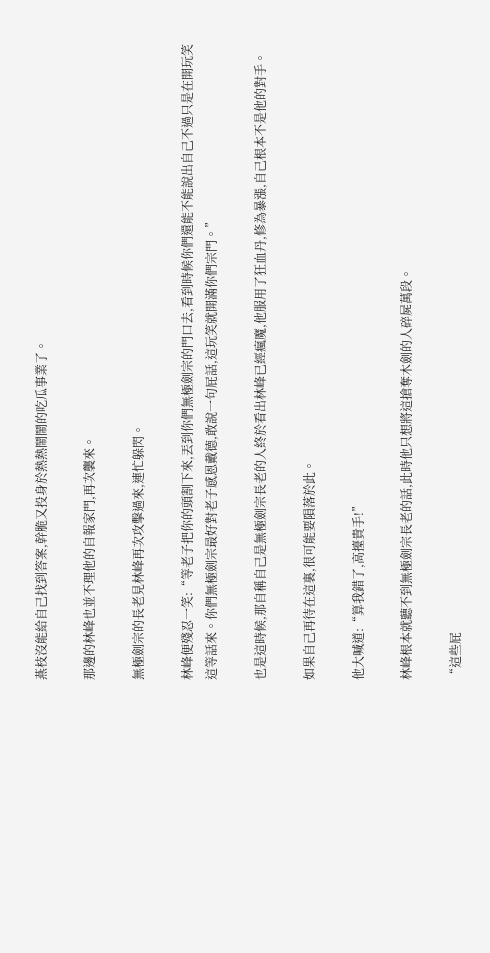燕枝沒能給自己找到答案,幹脆又投身於熱熱鬧鬧的吃瓜事業了。

那邊的林峰也並不理他的自報家門,再次襲來。

無極劍宗的長老見林峰再次攻擊過來,連忙躲閃。

林峰便殘忍一笑:“等老子把你的頭割下來,丟到你們無極劍宗的門口去,看到時候你們還能不能說出自己不過只是在開玩笑這等話來。你們無極劍宗最好對老子感恩戴德,敢說一句屁話,這玩笑就開滿你們宗門。”

也是這時候,那自稱自己是無極劍宗長老的人終於看出林峰已經瘋魔,他服用了狂血丹,修為暴漲,自己根本不是他的對手。

如果自己再待在這裏,很可能要隕落於此。

他大喊道:“算我錯了,高擡貴手!”

林峰根本就聽不到無極劍宗長老的話,此時他只想將這搶奪木劍的人碎屍萬段。

“這些屁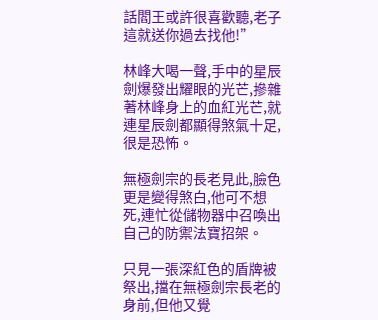話閻王或許很喜歡聽,老子這就送你過去找他!”

林峰大喝一聲,手中的星辰劍爆發出耀眼的光芒,摻雜著林峰身上的血紅光芒,就連星辰劍都顯得煞氣十足,很是恐怖。

無極劍宗的長老見此,臉色更是變得煞白,他可不想死,連忙從儲物器中召喚出自己的防禦法寶招架。

只見一張深紅色的盾牌被祭出,擋在無極劍宗長老的身前,但他又覺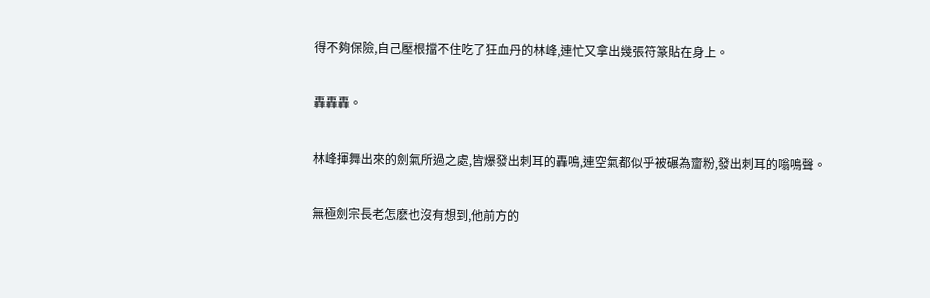得不夠保險,自己壓根擋不住吃了狂血丹的林峰,連忙又拿出幾張符篆貼在身上。

轟轟轟。

林峰揮舞出來的劍氣所過之處,皆爆發出刺耳的轟鳴,連空氣都似乎被碾為齏粉,發出刺耳的嗡鳴聲。

無極劍宗長老怎麽也沒有想到,他前方的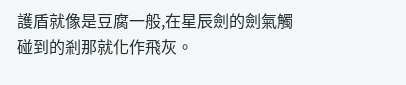護盾就像是豆腐一般,在星辰劍的劍氣觸碰到的剎那就化作飛灰。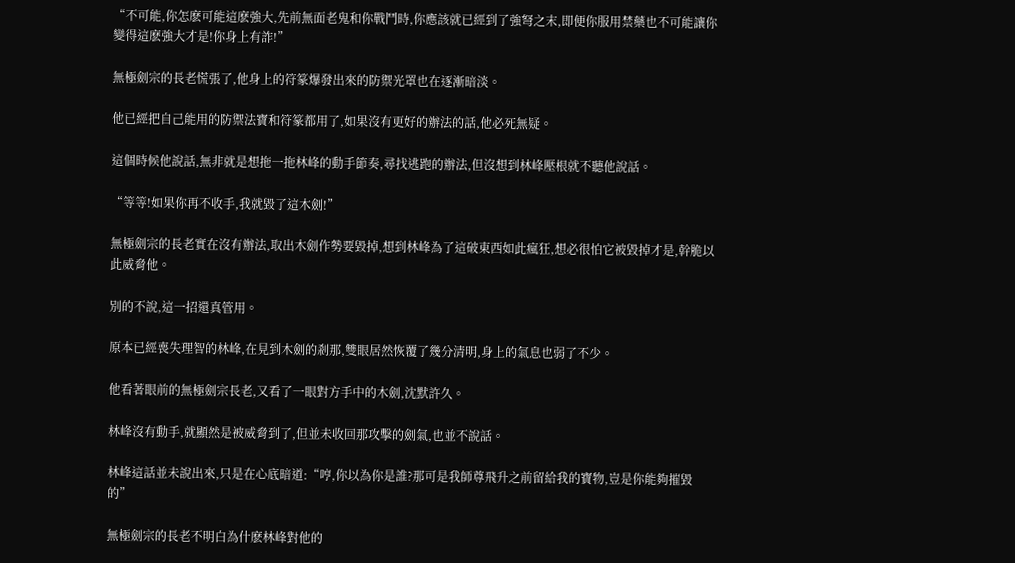“不可能,你怎麽可能這麽強大,先前無面老鬼和你戰鬥時,你應該就已經到了強弩之末,即便你服用禁藥也不可能讓你變得這麽強大才是!你身上有詐!”

無極劍宗的長老慌張了,他身上的符篆爆發出來的防禦光罩也在逐漸暗淡。

他已經把自己能用的防禦法寶和符篆都用了,如果沒有更好的辦法的話,他必死無疑。

這個時候他說話,無非就是想拖一拖林峰的動手節奏,尋找逃跑的辦法,但沒想到林峰壓根就不聽他說話。

“等等!如果你再不收手,我就毀了這木劍!”

無極劍宗的長老實在沒有辦法,取出木劍作勢要毀掉,想到林峰為了這破東西如此瘋狂,想必很怕它被毀掉才是,幹脆以此威脅他。

別的不說,這一招還真管用。

原本已經喪失理智的林峰,在見到木劍的剎那,雙眼居然恢覆了幾分清明,身上的氣息也弱了不少。

他看著眼前的無極劍宗長老,又看了一眼對方手中的木劍,沈默許久。

林峰沒有動手,就顯然是被威脅到了,但並未收回那攻擊的劍氣,也並不說話。

林峰這話並未說出來,只是在心底暗道:“哼,你以為你是誰?那可是我師尊飛升之前留給我的寶物,豈是你能夠摧毀的”

無極劍宗的長老不明白為什麽林峰對他的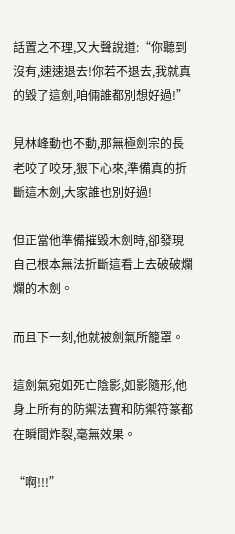話置之不理,又大聲說道:“你聽到沒有,速速退去!你若不退去,我就真的毀了這劍,咱倆誰都別想好過!”

見林峰動也不動,那無極劍宗的長老咬了咬牙,狠下心來,準備真的折斷這木劍,大家誰也別好過!

但正當他準備摧毀木劍時,卻發現自己根本無法折斷這看上去破破爛爛的木劍。

而且下一刻,他就被劍氣所籠罩。

這劍氣宛如死亡陰影,如影隨形,他身上所有的防禦法寶和防禦符篆都在瞬間炸裂,毫無效果。

“啊!!!”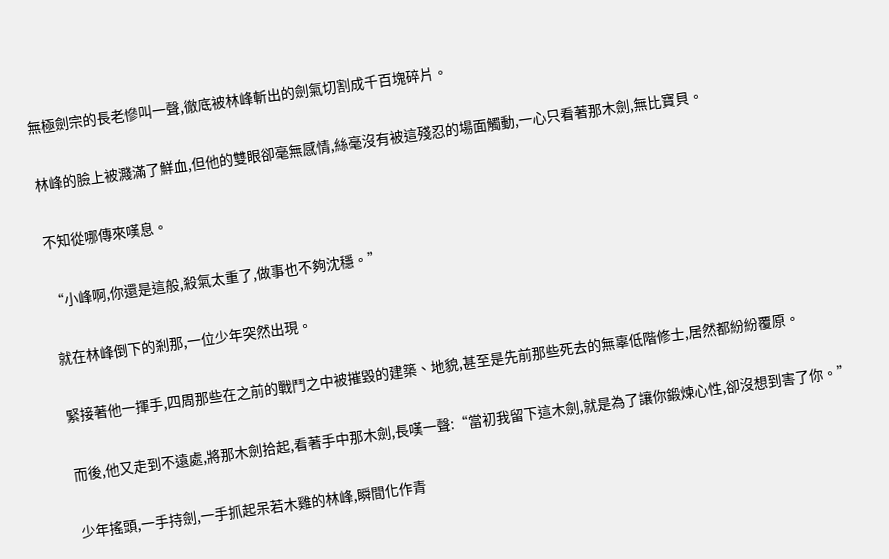無極劍宗的長老慘叫一聲,徹底被林峰斬出的劍氣切割成千百塊碎片。

林峰的臉上被濺滿了鮮血,但他的雙眼卻毫無感情,絲毫沒有被這殘忍的場面觸動,一心只看著那木劍,無比寶貝。

不知從哪傳來嘆息。

“小峰啊,你還是這般,殺氣太重了,做事也不夠沈穩。”

就在林峰倒下的剎那,一位少年突然出現。

緊接著他一揮手,四周那些在之前的戰鬥之中被摧毀的建築、地貌,甚至是先前那些死去的無辜低階修士,居然都紛紛覆原。

而後,他又走到不遠處,將那木劍拾起,看著手中那木劍,長嘆一聲:“當初我留下這木劍,就是為了讓你鍛煉心性,卻沒想到害了你。”

少年搖頭,一手持劍,一手抓起呆若木雞的林峰,瞬間化作青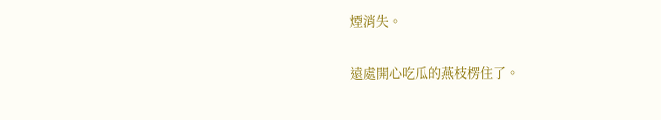煙消失。

遠處開心吃瓜的燕枝楞住了。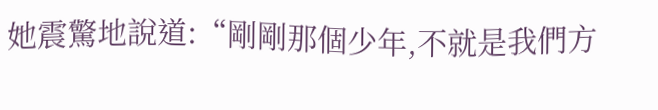她震驚地說道:“剛剛那個少年,不就是我們方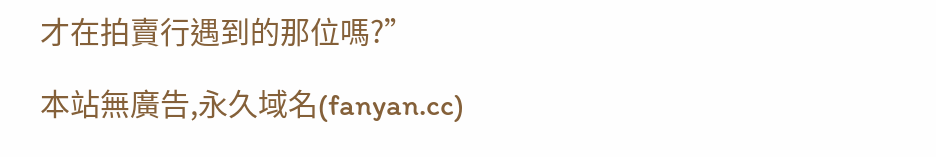才在拍賣行遇到的那位嗎?”

本站無廣告,永久域名(fanyan.cc)